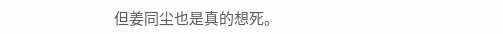但姜同尘也是真的想死。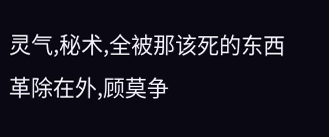灵气,秘术,全被那该死的东西革除在外,顾莫争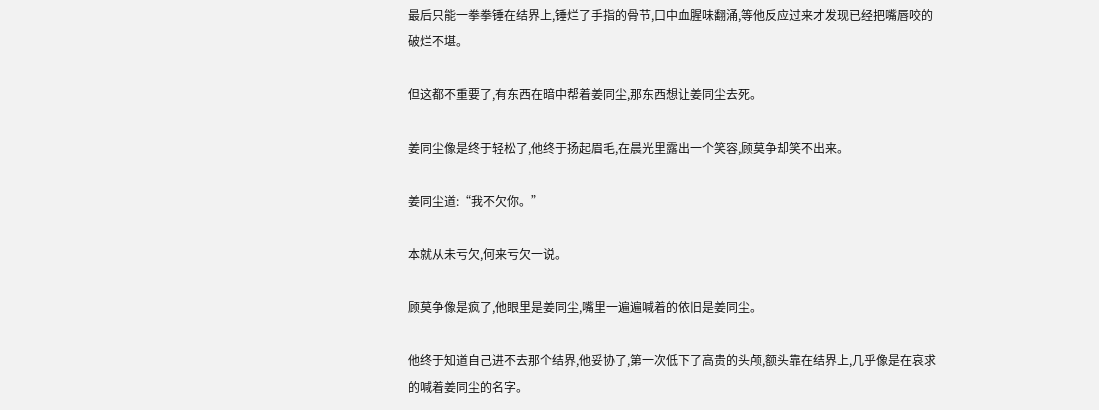最后只能一拳拳锤在结界上,锤烂了手指的骨节,口中血腥味翻涌,等他反应过来才发现已经把嘴唇咬的破烂不堪。

但这都不重要了,有东西在暗中帮着姜同尘,那东西想让姜同尘去死。

姜同尘像是终于轻松了,他终于扬起眉毛,在晨光里露出一个笑容,顾莫争却笑不出来。

姜同尘道:“我不欠你。”

本就从未亏欠,何来亏欠一说。

顾莫争像是疯了,他眼里是姜同尘,嘴里一遍遍喊着的依旧是姜同尘。

他终于知道自己进不去那个结界,他妥协了,第一次低下了高贵的头颅,额头靠在结界上,几乎像是在哀求的喊着姜同尘的名字。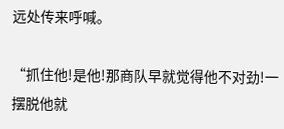远处传来呼喊。

“抓住他!是他!那商队早就觉得他不对劲!一摆脱他就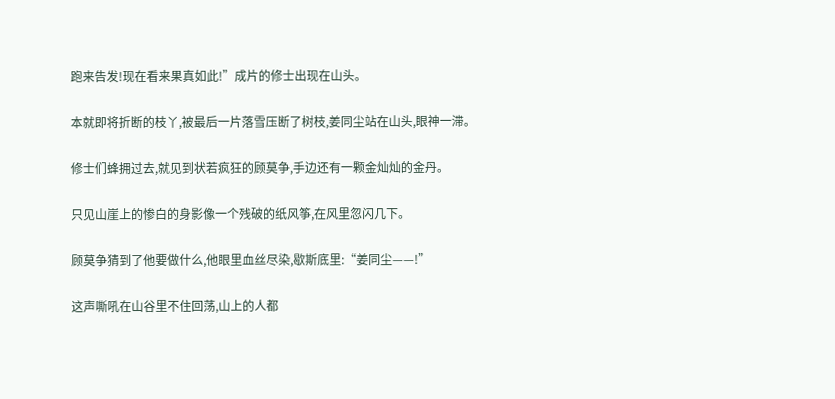跑来告发!现在看来果真如此!”成片的修士出现在山头。

本就即将折断的枝丫,被最后一片落雪压断了树枝,姜同尘站在山头,眼神一滞。

修士们蜂拥过去,就见到状若疯狂的顾莫争,手边还有一颗金灿灿的金丹。

只见山崖上的惨白的身影像一个残破的纸风筝,在风里忽闪几下。

顾莫争猜到了他要做什么,他眼里血丝尽染,歇斯底里:“姜同尘——!”

这声嘶吼在山谷里不住回荡,山上的人都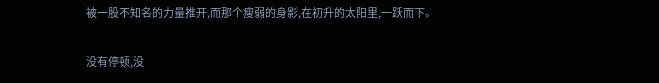被一股不知名的力量推开,而那个瘦弱的身影,在初升的太阳里,一跃而下。

没有停顿,没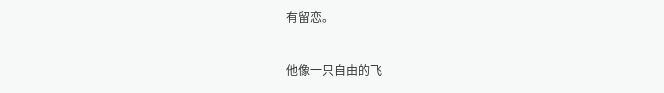有留恋。

他像一只自由的飞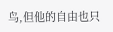鸟,但他的自由也只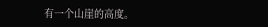有一个山崖的高度。